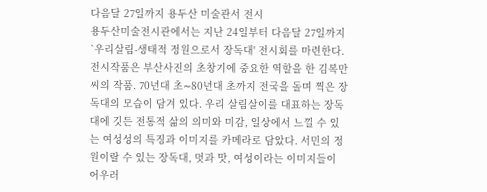다음달 27일까지 용두산 미술관서 전시
용두산미술전시관에서는 지난 24일부터 다음달 27일까지 `우리살림-생태적 정원으로서 장독대' 전시회를 마련한다.
전시작품은 부산사진의 초창기에 중요한 역할을 한 김복만씨의 작품. 70년대 초∼80년대 초까지 전국을 돌며 찍은 장독대의 모습이 담겨 있다. 우리 살림살이를 대표하는 장독대에 깃든 전통적 삶의 의미와 미감, 일상에서 느낄 수 있는 여성성의 특징과 이미지를 카메라로 담았다. 서민의 정원이랄 수 있는 장독대, 멋과 맛, 여성이라는 이미지들이 어우러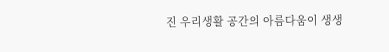진 우리생활 공간의 아름다움이 생생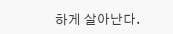하게 살아난다.